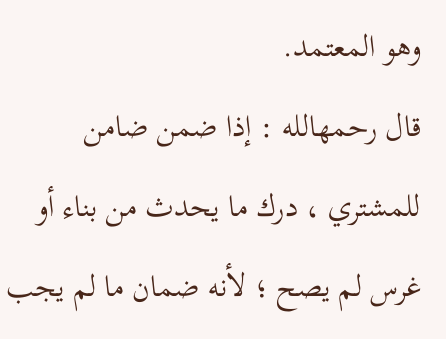وهو المعتمد.
قال رحمهالله : إذا ضمن ضامن للمشتري ، درك ما يحدث من بناء أو غرس لم يصح ؛ لأنه ضمان ما لم يجب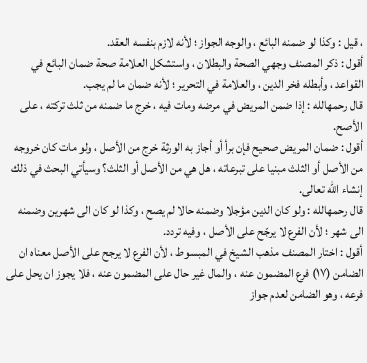، قيل : وكذا لو ضمنه البائع ، والوجه الجواز ؛ لأنه لازم بنفسه العقد.
أقول : ذكر المصنف وجهي الصحة والبطلان ، واستشكل العلامة صحة ضمان البائع في القواعد ، وأبطله فخر الدين ، والعلامة في التحرير ؛ لأنه ضمان ما لم يجب.
قال رحمهالله : إذا ضمن المريض في مرضه ومات فيه ، خرج ما ضمنه من ثلث تركته ، على الأصح.
أقول : ضمان المريض صحيح فإن برأ أو أجاز به الورثة خرج من الأصل ، ولو مات كان خروجه من الأصل أو الثلث مبنيا على تبرعاته ، هل هي من الأصل أو الثلث؟ وسيأتي البحث في ذلك إنشاء الله تعالى.
قال رحمهالله : ولو كان الدين مؤجلا وضمنه حالا لم يصح ، وكذا لو كان الى شهرين وضمنه الى شهر ؛ لأن الفرع لا يرجّح على الأصل ، وفيه تردد.
أقول : اختار المصنف مذهب الشيخ في المبسوط ، لأن الفرع لا يرجح على الأصل معناه ان الضامن (١٧) فرع المضمون عنه ، والمال غير حال على المضمون عنه ، فلا يجوز ان يحل على فرعه ، وهو الضامن لعدم جواز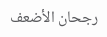رجحان الأضعف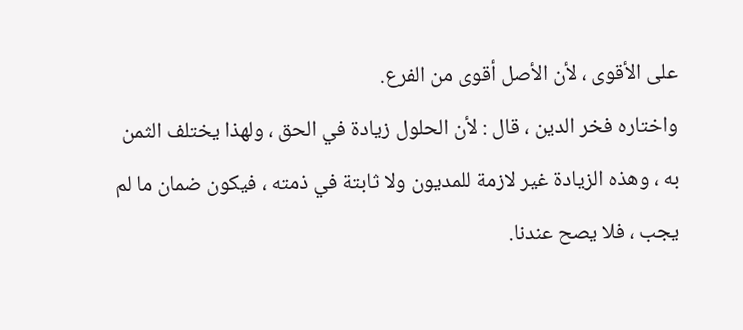على الأقوى ، لأن الأصل أقوى من الفرع.
واختاره فخر الدين ، قال : لأن الحلول زيادة في الحق ، ولهذا يختلف الثمن به ، وهذه الزيادة غير لازمة للمديون ولا ثابتة في ذمته ، فيكون ضمان ما لم يجب ، فلا يصح عندنا.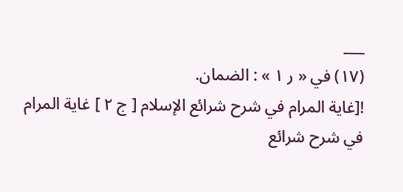___
(١٧) في « ر ١ » : الضمان.
![غاية المرام في شرح شرائع الإسلام [ ج ٢ ] غاية المرام في شرح شرائع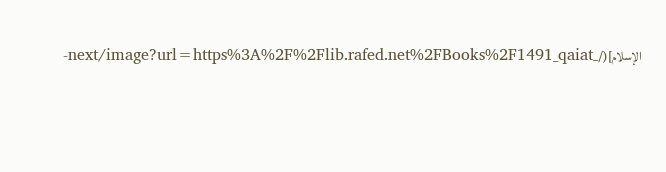الإسلام](/_next/image?url=https%3A%2F%2Flib.rafed.net%2FBooks%2F1491_qaiat-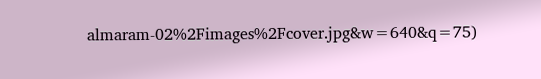almaram-02%2Fimages%2Fcover.jpg&w=640&q=75)